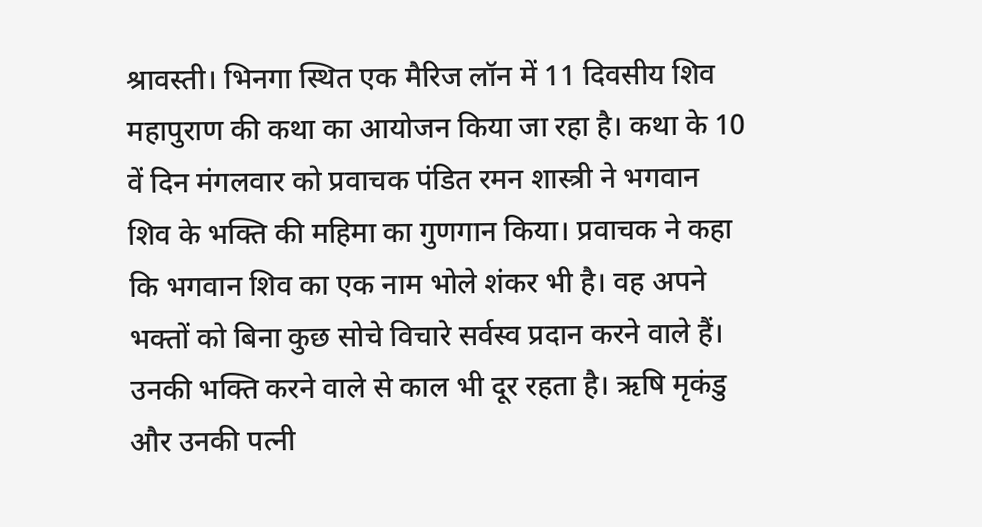श्रावस्ती। भिनगा स्थित एक मैरिज लॉन में 11 दिवसीय शिव महापुराण की कथा का आयोजन किया जा रहा है। कथा के 10 वें दिन मंगलवार को प्रवाचक पंडित रमन शास्त्री ने भगवान शिव के भक्ति की महिमा का गुणगान किया। प्रवाचक ने कहा कि भगवान शिव का एक नाम भोले शंकर भी है। वह अपने भक्तों को बिना कुछ सोचे विचारे सर्वस्व प्रदान करने वाले हैं। उनकी भक्ति करने वाले से काल भी दूर रहता है। ऋषि मृकंडु और उनकी पत्नी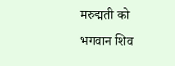मरुद्मती को भगवान शिव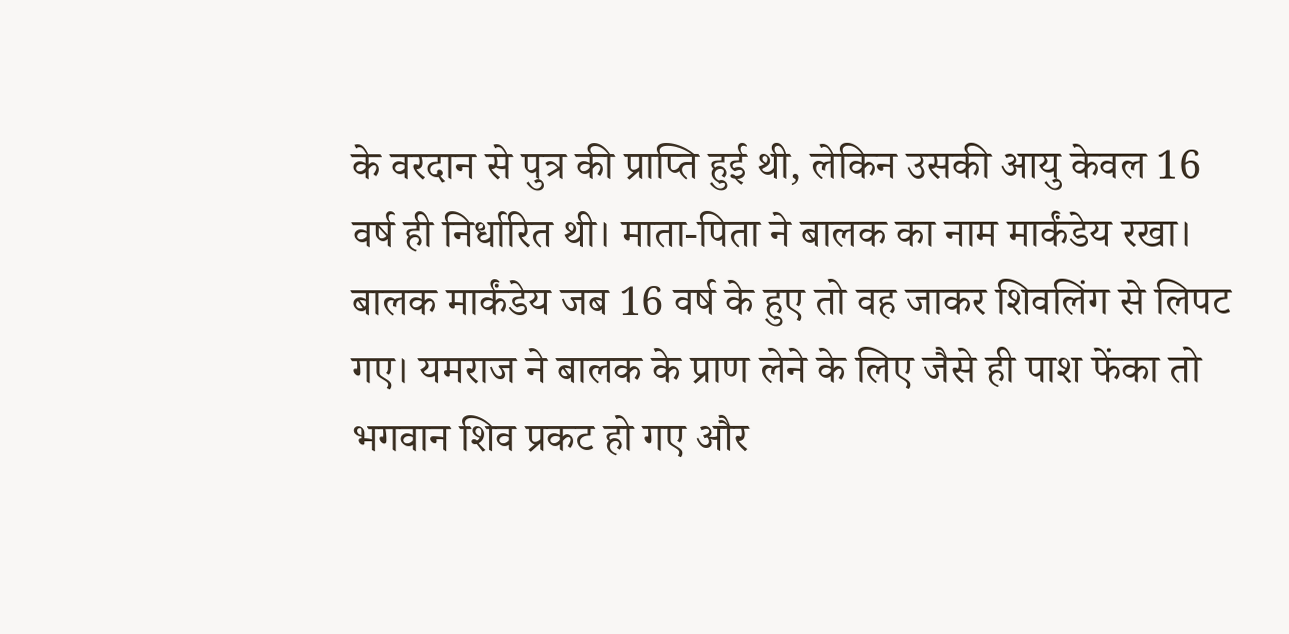के वरदान से पुत्र की प्राप्ति हुई थी, लेकिन उसकी आयु केवल 16 वर्ष ही निर्धारित थी। माता-पिता ने बालक का नाम मार्कंडेय रखा। बालक मार्कंडेय जब 16 वर्ष के हुए तो वह जाकर शिवलिंग से लिपट गए। यमराज ने बालक के प्राण लेने के लिए जैसे ही पाश फेंका तो भगवान शिव प्रकट हो गए और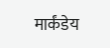मार्कंडेय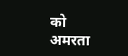को अमरता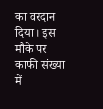का वरदान दिया। इस मौके पर काफी संख्या में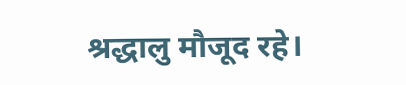श्रद्धालु मौजूद रहे।